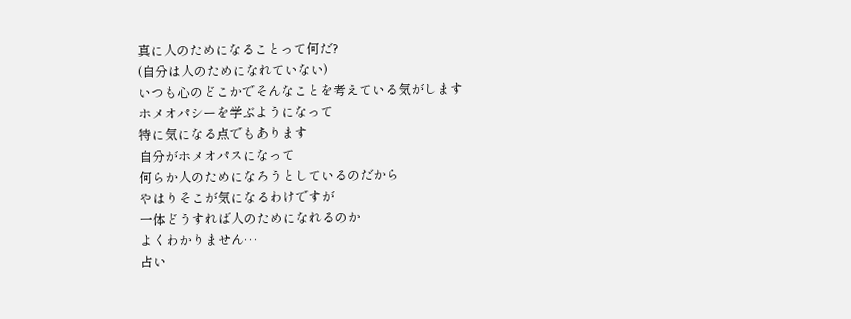真に人のためになることって何だ?
(自分は人のためになれていない)
いつも心のどこかでそんなことを考えている気がします
ホメオパシーを学ぶようになって
特に気になる点でもあります
自分がホメオパスになって
何らか人のためになろうとしているのだから
やはりそこが気になるわけですが
一体どうすれば人のためになれるのか
よくわかりません…
占い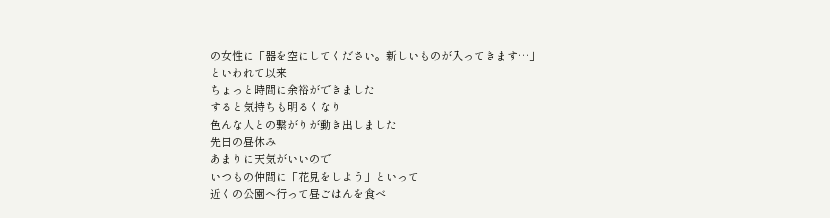の女性に「器を空にしてください。新しいものが入ってきます…」
といわれて以来
ちょっと時間に余裕ができました
すると気持ちも明るくなり
色んな人との繋がりが動き出しました
先日の昼休み
あまりに天気がいいので
いつもの仲間に「花見をしよう」といって
近くの公園へ行って昼ごはんを食べ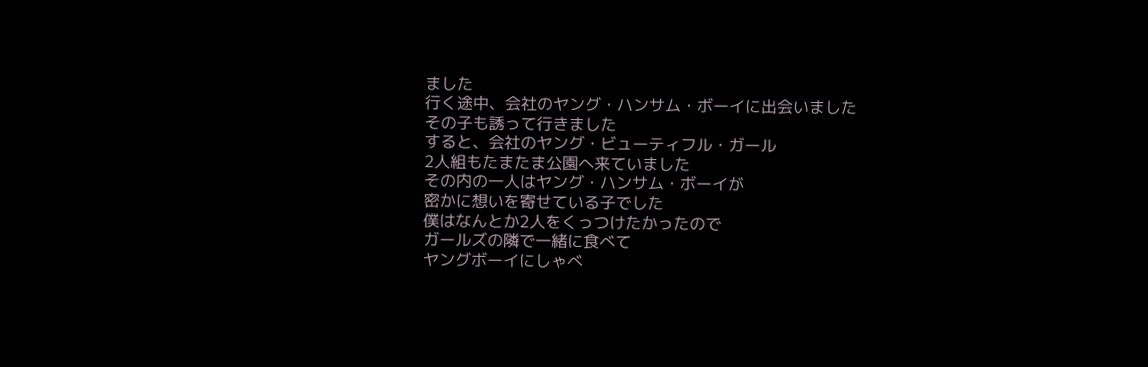ました
行く途中、会社のヤング・ハンサム・ボーイに出会いました
その子も誘って行きました
すると、会社のヤング・ビューティフル・ガール
2人組もたまたま公園へ来ていました
その内の一人はヤング・ハンサム・ボーイが
密かに想いを寄せている子でした
僕はなんとか2人をくっつけたかったので
ガールズの隣で一緒に食べて
ヤングボーイにしゃべ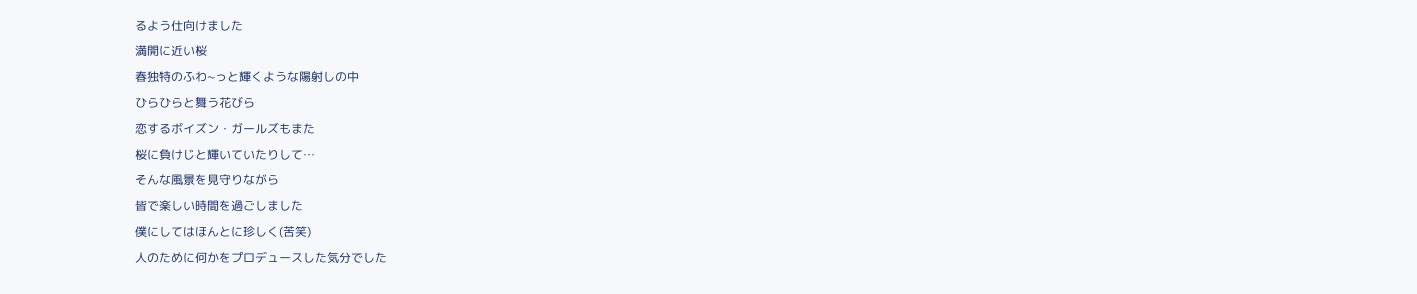るよう仕向けました
満開に近い桜
春独特のふわ~っと輝くような陽射しの中
ひらひらと舞う花びら
恋するボイズン・ガールズもまた
桜に負けじと輝いていたりして…
そんな風景を見守りながら
皆で楽しい時間を過ごしました
僕にしてはほんとに珍しく(苦笑)
人のために何かをプロデュースした気分でした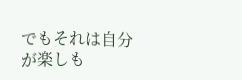でもそれは自分が楽しも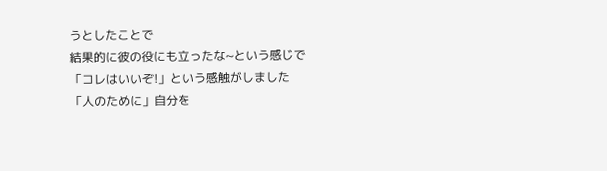うとしたことで
結果的に彼の役にも立ったな~という感じで
「コレはいいぞ!」という感触がしました
「人のために」自分を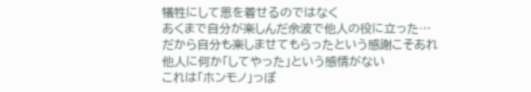犠牲にして恩を着せるのではなく
あくまで自分が楽しんだ余波で他人の役に立った…
だから自分も楽しませてもらったという感謝こそあれ
他人に何か「してやった」という感情がない
これは「ホンモノ」っぽ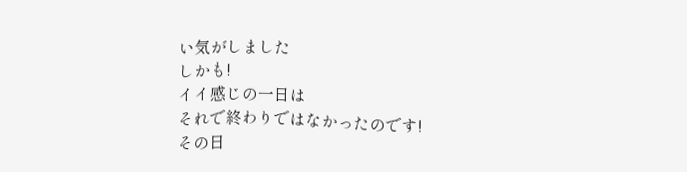い気がしました
しかも!
イイ感じの一日は
それで終わりではなかったのです!
その日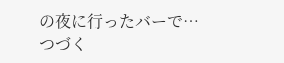の夜に行ったバーで…
つづく